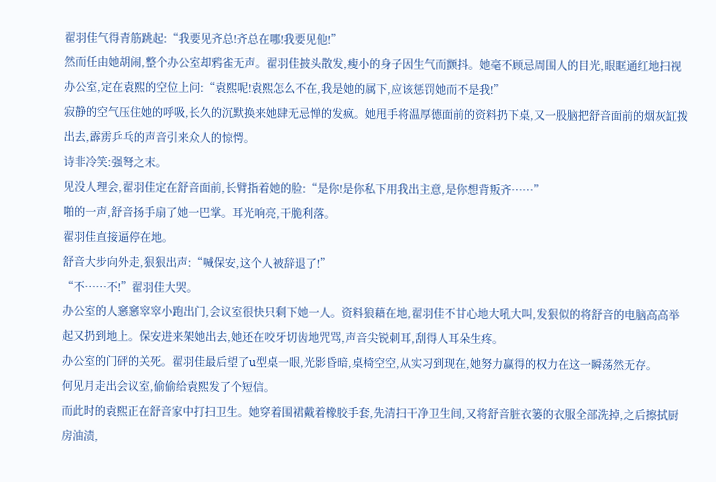翟羽佳气得青筋跳起:“我要见齐总!齐总在哪!我要见他!”
然而任由她胡闹,整个办公室却鸦雀无声。翟羽佳披头散发,瘦小的身子因生气而颤抖。她毫不顾忌周围人的目光,眼眶通红地扫视办公室,定在袁熙的空位上问:“袁熙呢!袁熙怎么不在,我是她的属下,应该惩罚她而不是我!”
寂静的空气压住她的呼吸,长久的沉默换来她肆无忌惮的发疯。她甩手将温厚德面前的资料扔下桌,又一股脑把舒音面前的烟灰缸拨出去,霹雳乒乓的声音引来众人的惊愕。
诗非冷笑:强弩之末。
见没人理会,翟羽佳定在舒音面前,长臂指着她的脸:“是你!是你私下用我出主意,是你想背叛齐……”
啪的一声,舒音扬手扇了她一巴掌。耳光响亮,干脆利落。
翟羽佳直接逼停在地。
舒音大步向外走,狠狠出声:“喊保安,这个人被辞退了!”
“不……不!”翟羽佳大哭。
办公室的人窸窸窣窣小跑出门,会议室很快只剩下她一人。资料狼藉在地,翟羽佳不甘心地大吼大叫,发狠似的将舒音的电脑高高举起又扔到地上。保安进来架她出去,她还在咬牙切齿地咒骂,声音尖锐刺耳,刮得人耳朵生疼。
办公室的门砰的关死。翟羽佳最后望了u型桌一眼,光影昏暗,桌椅空空,从实习到现在,她努力赢得的权力在这一瞬荡然无存。
何见月走出会议室,偷偷给袁熙发了个短信。
而此时的袁熙正在舒音家中打扫卫生。她穿着围裙戴着橡胶手套,先清扫干净卫生间,又将舒音脏衣篓的衣服全部洗掉,之后擦拭厨房油渍,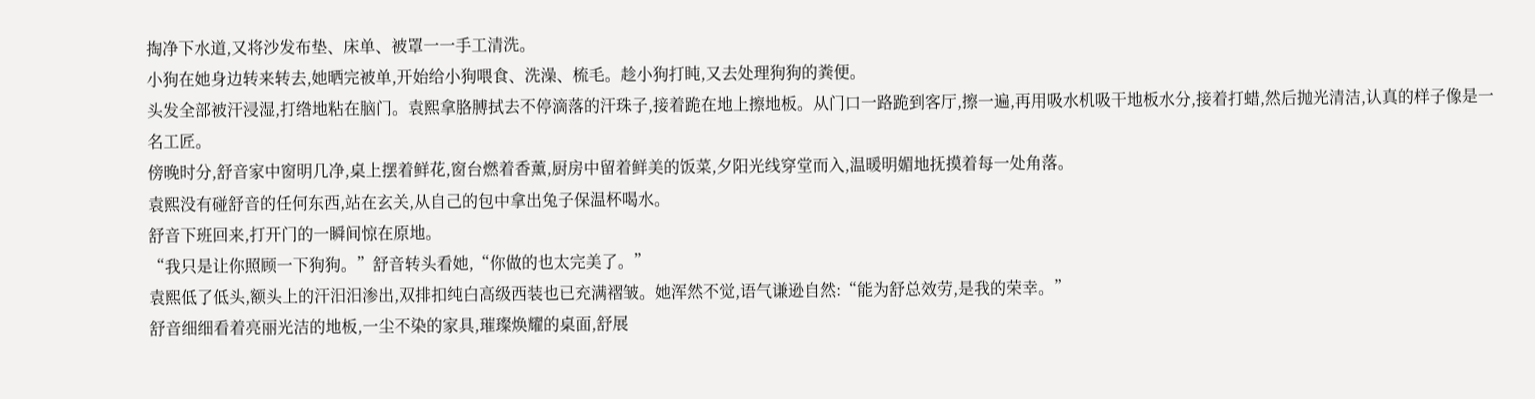掏净下水道,又将沙发布垫、床单、被罩一一手工清洗。
小狗在她身边转来转去,她晒完被单,开始给小狗喂食、洗澡、梳毛。趁小狗打盹,又去处理狗狗的粪便。
头发全部被汗浸湿,打绺地粘在脑门。袁熙拿胳膊拭去不停滴落的汗珠子,接着跪在地上擦地板。从门口一路跪到客厅,擦一遍,再用吸水机吸干地板水分,接着打蜡,然后抛光清洁,认真的样子像是一名工匠。
傍晚时分,舒音家中窗明几净,桌上摆着鲜花,窗台燃着香薰,厨房中留着鲜美的饭菜,夕阳光线穿堂而入,温暖明媚地抚摸着每一处角落。
袁熙没有碰舒音的任何东西,站在玄关,从自己的包中拿出兔子保温杯喝水。
舒音下班回来,打开门的一瞬间惊在原地。
“我只是让你照顾一下狗狗。”舒音转头看她,“你做的也太完美了。”
袁熙低了低头,额头上的汗汨汨渗出,双排扣纯白高级西装也已充满褶皱。她浑然不觉,语气谦逊自然:“能为舒总效劳,是我的荣幸。”
舒音细细看着亮丽光洁的地板,一尘不染的家具,璀璨焕耀的桌面,舒展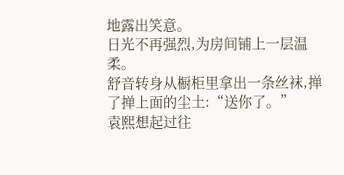地露出笑意。
日光不再强烈,为房间铺上一层温柔。
舒音转身从橱柜里拿出一条丝袜,掸了掸上面的尘土:“送你了。”
袁熙想起过往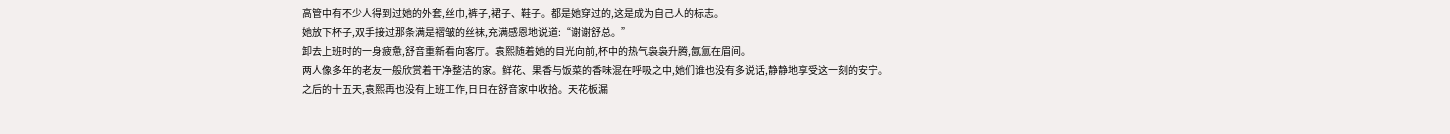高管中有不少人得到过她的外套,丝巾,裤子,裙子、鞋子。都是她穿过的,这是成为自己人的标志。
她放下杯子,双手接过那条满是褶皱的丝袜,充满感恩地说道:“谢谢舒总。”
卸去上班时的一身疲惫,舒音重新看向客厅。袁熙随着她的目光向前,杯中的热气袅袅升腾,氤氲在眉间。
两人像多年的老友一般欣赏着干净整洁的家。鲜花、果香与饭菜的香味混在呼吸之中,她们谁也没有多说话,静静地享受这一刻的安宁。
之后的十五天,袁熙再也没有上班工作,日日在舒音家中收拾。天花板漏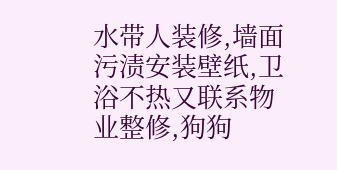水带人装修,墙面污渍安装壁纸,卫浴不热又联系物业整修,狗狗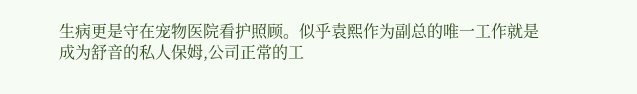生病更是守在宠物医院看护照顾。似乎袁熙作为副总的唯一工作就是成为舒音的私人保姆,公司正常的工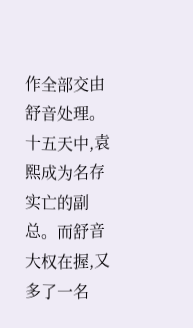作全部交由舒音处理。
十五天中,袁熙成为名存实亡的副总。而舒音大权在握,又多了一名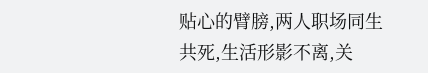贴心的臂膀,两人职场同生共死,生活形影不离,关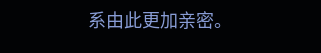系由此更加亲密。